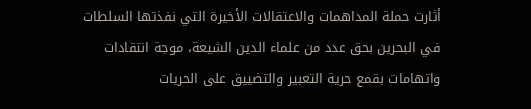أثارت حملة المداهمات والاعتقالات الأخيرة التي نفذتها السلطات في البحرين بحق عدد من علماء الدين الشيعة، موجة انتقادات واتهامات بقمع حرية التعبير والتضييق على الحريات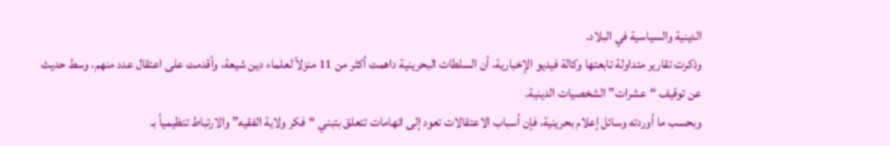الدينية والسياسية في البلاد.
وذكرت تقارير متداولة تابعتها وكالة فيديو الإخبارية، أن السلطات البحرينية داهمت أكثر من 11 منزلاً لعلماء دين شيعة، وأقدمت على اعتقال عدد منهم، وسط حديث عن توقيف “عشرات” الشخصيات الدينية.
وبحسب ما أوردته وسائل إعلام بحرينية، فإن أسباب الاعتقالات تعود إلى اتهامات تتعلق بتبني “فكر ولاية الفقيه” والارتباط تنظيمياً بـ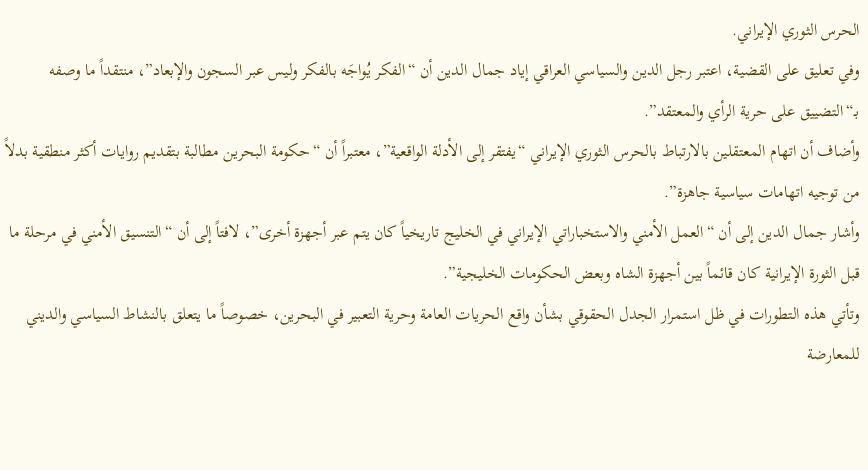الحرس الثوري الإيراني.
وفي تعليق على القضية، اعتبر رجل الدين والسياسي العراقي إياد جمال الدين أن “الفكر يُواجَه بالفكر وليس عبر السجون والإبعاد”، منتقداً ما وصفه بـ“التضييق على حرية الرأي والمعتقد”.
وأضاف أن اتهام المعتقلين بالارتباط بالحرس الثوري الإيراني “يفتقر إلى الأدلة الواقعية”، معتبراً أن “حكومة البحرين مطالبة بتقديم روايات أكثر منطقية بدلاً من توجيه اتهامات سياسية جاهزة”.
وأشار جمال الدين إلى أن “العمل الأمني والاستخباراتي الإيراني في الخليج تاريخياً كان يتم عبر أجهزة أخرى”، لافتاً إلى أن “التنسيق الأمني في مرحلة ما قبل الثورة الإيرانية كان قائماً بين أجهزة الشاه وبعض الحكومات الخليجية”.
وتأتي هذه التطورات في ظل استمرار الجدل الحقوقي بشأن واقع الحريات العامة وحرية التعبير في البحرين، خصوصاً ما يتعلق بالنشاط السياسي والديني للمعارضة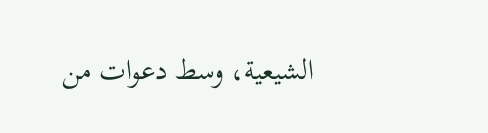الشيعية، وسط دعوات من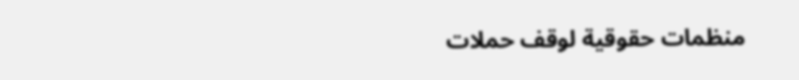منظمات حقوقية لوقف حملات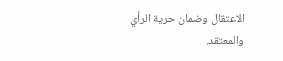الاعتقال وضمان حرية الرأي والمعتقد.